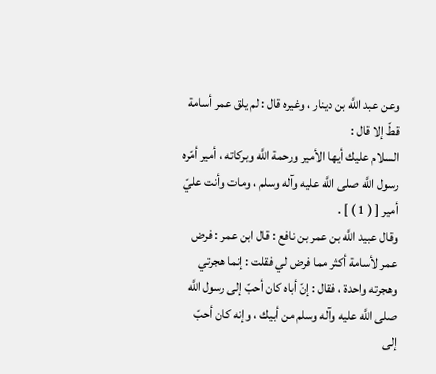وعن عبد اللَّه بن دينار ، وغيره قال : لم يلق عمر أسامة قطّ إلا قال :
السلام عليك أيها الأمير ورحمة اللَّه وبركاته ، أمير أمّره رسول اللَّه صلى اللَّه عليه وآله وسلم ، ومات وأنت عليّ أمير [ ( 1 ) ] .
وقال عبيد اللَّه بن عمر بن نافع : قال ابن عمر : فرض عمر لأسامة أكثر مما فرض لي فقلت : إنما هجرتي وهجرته واحدة ، فقال : إنّ أباه كان أحبّ إلى رسول اللَّه صلى اللَّه عليه وآله وسلم من أبيك ، وإنه كان أحبّ إلى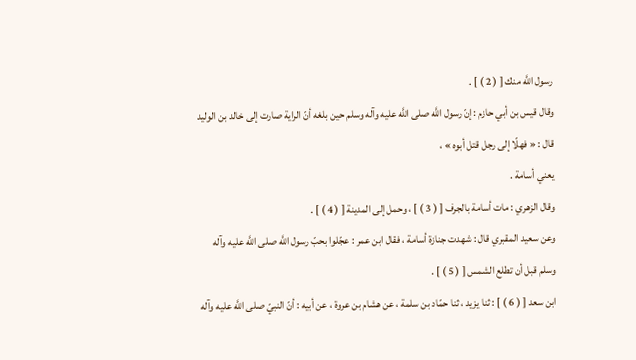رسول اللَّه منك [ ( 2 ) ] .
وقال قيس بن أبي حازم : إنّ رسول اللَّه صلى اللَّه عليه وآله وسلم حين بلغه أنّ الراية صارت إلى خالد بن الوليد قال : « فهلّا إلى رجل قتل أبوه » ،
يعني أسامة .
وقال الزهري : مات أسامة بالجرف [ ( 3 ) ] ، وحمل إلى المدينة [ ( 4 ) ] .
وعن سعيد المقبري قال : شهدت جنازة أسامة ، فقال ابن عمر : عجّلوا بحبّ رسول اللَّه صلى اللَّه عليه وآله وسلم قبل أن تطلع الشمس [ ( 5 ) ] .
ابن سعد [ ( 6 ) ] : ثنا يزيد ، ثنا حمّاد بن سلمة ، عن هشام بن عروة ، عن أبيه : أنّ النبيّ صلى اللَّه عليه وآله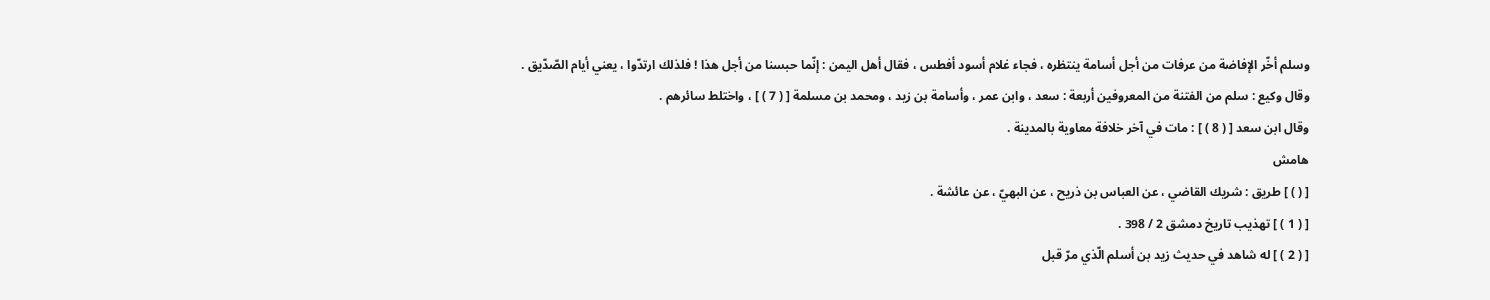وسلم أخّر الإفاضة من عرفات من أجل أسامة ينتظره ، فجاء غلام أسود أفطس ، فقال أهل اليمن : إنّما حبسنا من أجل هذا ! فلذلك ارتدّوا ، يعني أيام الصّدّيق .
وقال وكيع : سلم من الفتنة من المعروفين أربعة : سعد ، وابن عمر ، وأسامة بن زيد ، ومحمد بن مسلمة [ ( 7 ) ] ، واختلط سائرهم .
وقال ابن سعد [ ( 8 ) ] : مات في آخر خلافة معاوية بالمدينة .
هامش
[ ( ) ] طريق : شريك القاضي ، عن العباس بن ذريح ، عن البهيّ ، عن عائشة .
[ ( 1 ) ] تهذيب تاريخ دمشق 2 / 398 .
[ ( 2 ) ] له شاهد في حديث زيد بن أسلم الّذي مرّ قبل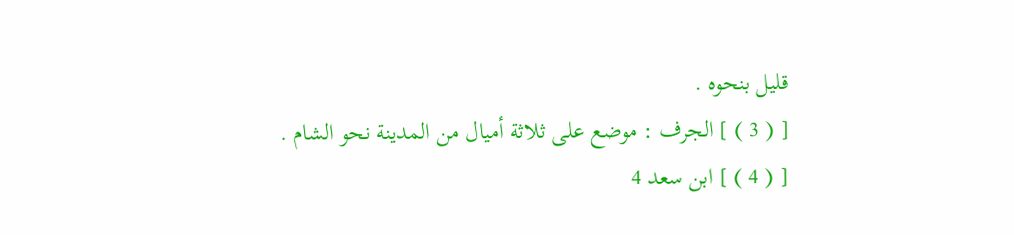قليل بنحوه .
[ ( 3 ) ] الجرف : موضع على ثلاثة أميال من المدينة نحو الشام .
[ ( 4 ) ] ابن سعد 4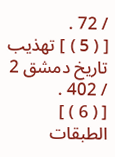/ 72 .
[ ( 5 ) ] تهذيب تاريخ دمشق 2 / 402 .
[ ( 6 ) ] الطبقات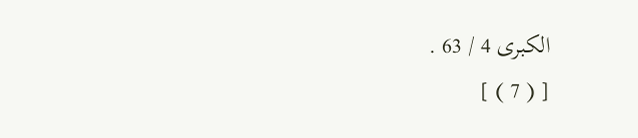الكبرى 4 / 63 .
[ ( 7 ) ]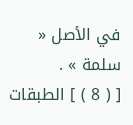في الأصل « سلمة » .
[ ( 8 ) ] الطبقات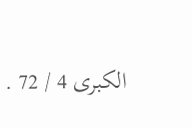الكبرى 4 / 72 .